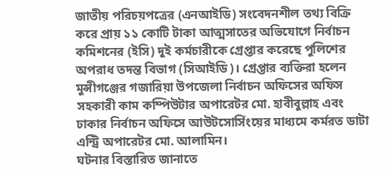জাতীয় পরিচয়পত্রের (এনআইডি) সংবেদনশীল তথ্য বিক্রি করে প্রায় ১১ কোটি টাকা আত্মসাতের অভিযোগে নির্বাচন কমিশনের (ইসি) দুই কর্মচারীকে গ্রেপ্তার করেছে পুলিশের অপরাধ তদন্ত বিভাগ (সিআইডি)। গ্রেপ্তার ব্যক্তিরা হলেন মুন্সীগঞ্জের গজারিয়া উপজেলা নির্বাচন অফিসের অফিস সহকারী কাম কম্পিউটার অপারেটর মো. হাবীবুল্লাহ এবং ঢাকার নির্বাচন অফিসে আউটসোর্সিংয়ের মাধ্যমে কর্মরত ডাটা এন্ট্রি অপারেটর মো. আলামিন।
ঘটনার বিস্তারিত জানাতে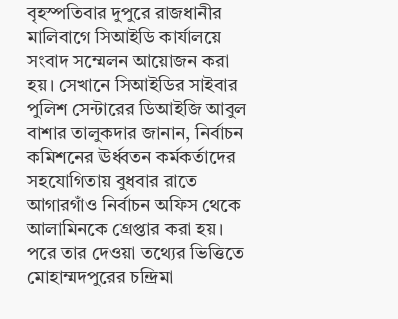বৃহস্পতিবার দুপুরে রাজধানীর মালিবাগে সিআইডি কার্যালয়ে সংবাদ সম্মেলন আয়োজন করা হয়। সেখানে সিআইডির সাইবার পুলিশ সেন্টারের ডিআইজি আবুল বাশার তালুকদার জানান, নির্বাচন কমিশনের ঊর্ধ্বতন কর্মকর্তাদের সহযোগিতায় বুধবার রাতে আগারগাঁও নির্বাচন অফিস থেকে আলামিনকে গ্রেপ্তার করা হয়। পরে তার দেওয়া তথ্যের ভিত্তিতে মোহাম্মদপুরের চন্দ্রিমা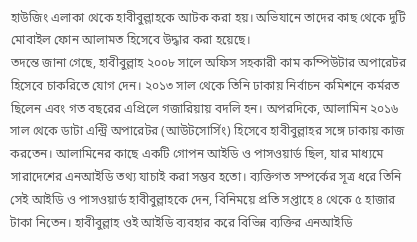হাউজিং এলাকা থেকে হাবীবুল্লাহকে আটক করা হয়। অভিযানে তাদের কাছ থেকে দুটি মোবাইল ফোন আলামত হিসেবে উদ্ধার করা হয়েছে।
তদন্তে জানা গেছে, হাবীবুল্লাহ ২০০৮ সালে অফিস সহকারী কাম কম্পিউটার অপারেটর হিসেবে চাকরিতে যোগ দেন। ২০১৩ সাল থেকে তিনি ঢাকায় নির্বাচন কমিশনে কর্মরত ছিলেন এবং গত বছরের এপ্রিলে গজারিয়ায় বদলি হন। অপরদিকে, আলামিন ২০১৬ সাল থেকে ডাটা এন্ট্রি অপারেটর (আউটসোর্সিং) হিসেবে হাবীবুল্লাহর সঙ্গে ঢাকায় কাজ করতেন। আলামিনের কাছে একটি গোপন আইডি ও পাসওয়ার্ড ছিল, যার মাধ্যমে সারাদেশের এনআইডি তথ্য যাচাই করা সম্ভব হতো। ব্যক্তিগত সম্পর্কের সূত্র ধরে তিনি সেই আইডি ও পাসওয়ার্ড হাবীবুল্লাহকে দেন, বিনিময়ে প্রতি সপ্তাহে ৪ থেকে ৫ হাজার টাকা নিতেন। হাবীবুল্লাহ ওই আইডি ব্যবহার করে বিভিন্ন ব্যক্তির এনআইডি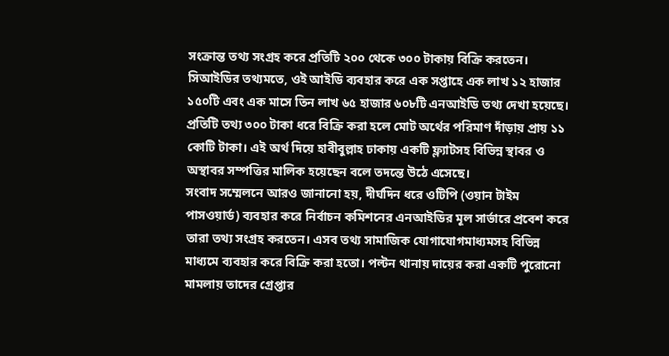সংক্রান্ত তথ্য সংগ্রহ করে প্রতিটি ২০০ থেকে ৩০০ টাকায় বিক্রি করতেন।
সিআইডির তথ্যমতে, ওই আইডি ব্যবহার করে এক সপ্তাহে এক লাখ ১২ হাজার ১৫০টি এবং এক মাসে তিন লাখ ৬৫ হাজার ৬০৮টি এনআইডি তথ্য দেখা হয়েছে। প্রতিটি তথ্য ৩০০ টাকা ধরে বিক্রি করা হলে মোট অর্থের পরিমাণ দাঁড়ায় প্রায় ১১ কোটি টাকা। এই অর্থ দিয়ে হাবীবুল্লাহ ঢাকায় একটি ফ্ল্যাটসহ বিভিন্ন স্থাবর ও অস্থাবর সম্পত্তির মালিক হয়েছেন বলে তদন্তে উঠে এসেছে।
সংবাদ সম্মেলনে আরও জানানো হয়, দীর্ঘদিন ধরে ওটিপি (ওয়ান টাইম পাসওয়ার্ড) ব্যবহার করে নির্বাচন কমিশনের এনআইডির মূল সার্ভারে প্রবেশ করে তারা তথ্য সংগ্রহ করতেন। এসব তথ্য সামাজিক যোগাযোগমাধ্যমসহ বিভিন্ন মাধ্যমে ব্যবহার করে বিক্রি করা হতো। পল্টন থানায় দায়ের করা একটি পুরোনো মামলায় তাদের গ্রেপ্তার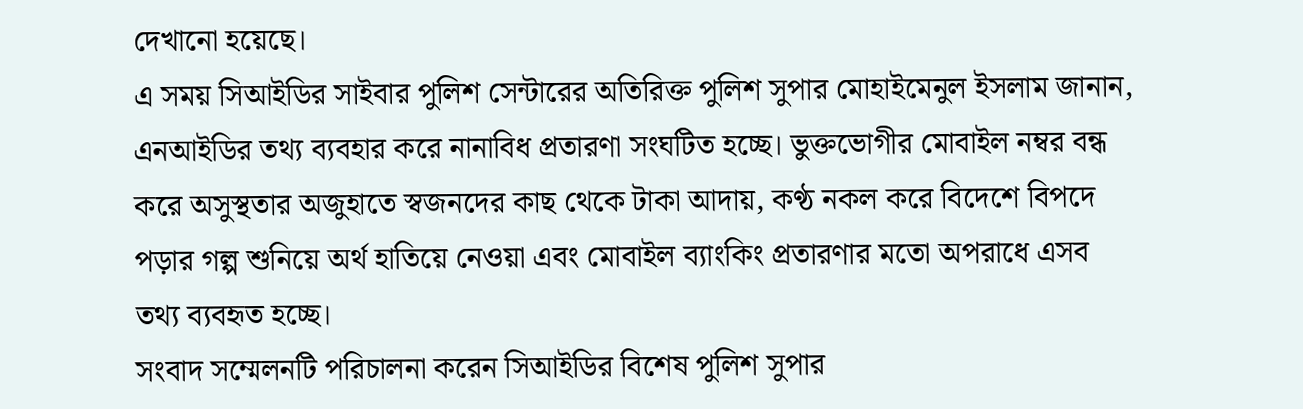দেখানো হয়েছে।
এ সময় সিআইডির সাইবার পুলিশ সেন্টারের অতিরিক্ত পুলিশ সুপার মোহাইমেনুল ইসলাম জানান, এনআইডির তথ্য ব্যবহার করে নানাবিধ প্রতারণা সংঘটিত হচ্ছে। ভুক্তভোগীর মোবাইল নম্বর বন্ধ করে অসুস্থতার অজুহাতে স্বজনদের কাছ থেকে টাকা আদায়, কণ্ঠ নকল করে বিদেশে বিপদে পড়ার গল্প শুনিয়ে অর্থ হাতিয়ে নেওয়া এবং মোবাইল ব্যাংকিং প্রতারণার মতো অপরাধে এসব তথ্য ব্যবহৃত হচ্ছে।
সংবাদ সম্মেলনটি পরিচালনা করেন সিআইডির বিশেষ পুলিশ সুপার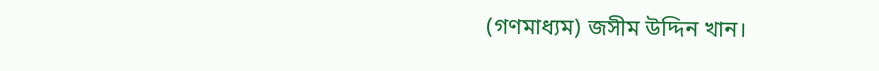(গণমাধ্যম) জসীম উদ্দিন খান।